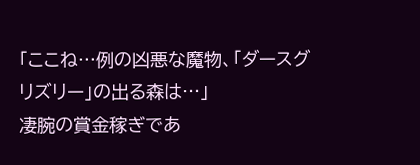「ここね…例の凶悪な魔物、「ダースグリズリー」の出る森は…」
凄腕の賞金稼ぎであ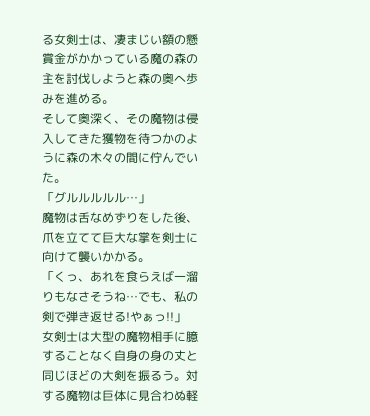る女剣士は、凄まじい額の懸賞金がかかっている魔の森の主を討伐しようと森の奥へ歩みを進める。
そして奥深く、その魔物は侵入してきた獲物を待つかのように森の木々の間に佇んでいた。
「グルルルルル…」
魔物は舌なめずりをした後、爪を立てて巨大な掌を剣士に向けて襲いかかる。
「くっ、あれを食らえば一溜りもなさそうね…でも、私の剣で弾き返せる!やぁっ!!」
女剣士は大型の魔物相手に臆することなく自身の身の丈と同じほどの大剣を振るう。対する魔物は巨体に見合わぬ軽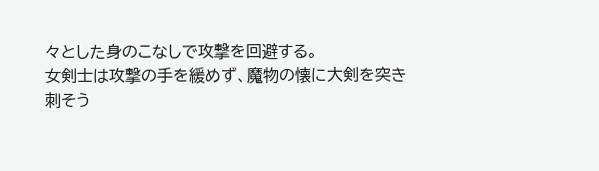々とした身のこなしで攻撃を回避する。
女剣士は攻撃の手を緩めず、魔物の懐に大剣を突き刺そう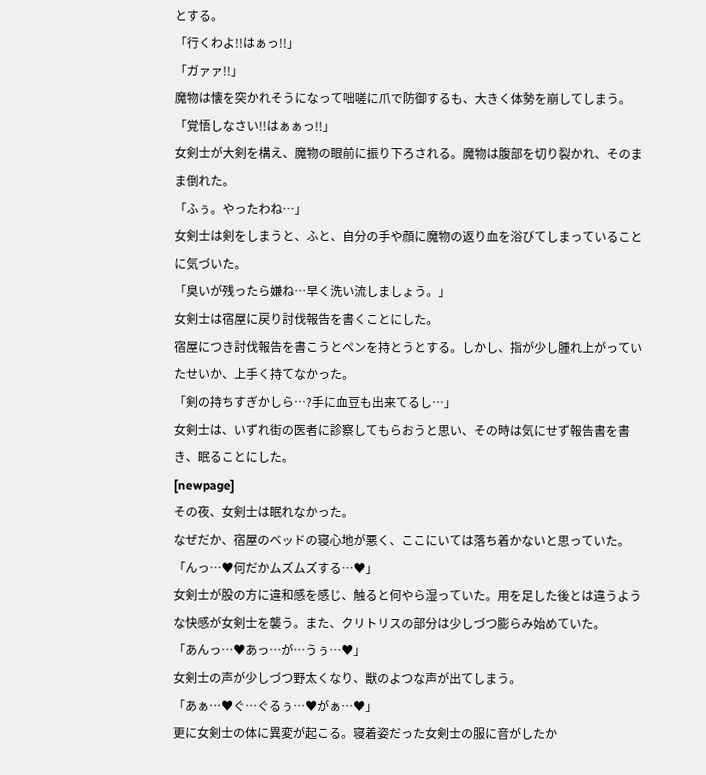とする。
「行くわよ!!はぁっ!!」
「ガァァ!!」
魔物は懐を突かれそうになって咄嗟に爪で防御するも、大きく体勢を崩してしまう。
「覚悟しなさい!!はぁぁっ!!」
女剣士が大剣を構え、魔物の眼前に振り下ろされる。魔物は腹部を切り裂かれ、そのまま倒れた。
「ふぅ。やったわね…」
女剣士は剣をしまうと、ふと、自分の手や顔に魔物の返り血を浴びてしまっていることに気づいた。
「臭いが残ったら嫌ね…早く洗い流しましょう。」
女剣士は宿屋に戻り討伐報告を書くことにした。
宿屋につき討伐報告を書こうとペンを持とうとする。しかし、指が少し腫れ上がっていたせいか、上手く持てなかった。
「剣の持ちすぎかしら…?手に血豆も出来てるし…」
女剣士は、いずれ街の医者に診察してもらおうと思い、その時は気にせず報告書を書き、眠ることにした。
[newpage]
その夜、女剣士は眠れなかった。
なぜだか、宿屋のベッドの寝心地が悪く、ここにいては落ち着かないと思っていた。
「んっ…♥何だかムズムズする…♥」
女剣士が股の方に違和感を感じ、触ると何やら湿っていた。用を足した後とは違うような快感が女剣士を襲う。また、クリトリスの部分は少しづつ膨らみ始めていた。
「あんっ…♥あっ…が…うぅ…♥」
女剣士の声が少しづつ野太くなり、獣のよつな声が出てしまう。
「あぁ…♥ぐ…ぐるぅ…♥がぁ…♥」
更に女剣士の体に異変が起こる。寝着姿だった女剣士の服に音がしたか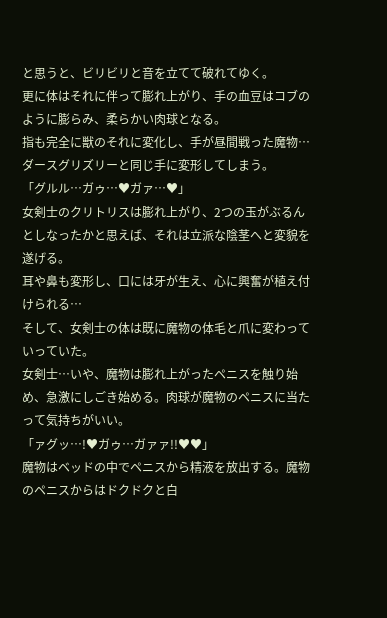と思うと、ビリビリと音を立てて破れてゆく。
更に体はそれに伴って膨れ上がり、手の血豆はコブのように膨らみ、柔らかい肉球となる。
指も完全に獣のそれに変化し、手が昼間戦った魔物…ダースグリズリーと同じ手に変形してしまう。
「グルル…ガゥ…♥ガァ…♥」
女剣士のクリトリスは膨れ上がり、2つの玉がぶるんとしなったかと思えば、それは立派な陰茎へと変貌を遂げる。
耳や鼻も変形し、口には牙が生え、心に興奮が植え付けられる…
そして、女剣士の体は既に魔物の体毛と爪に変わっていっていた。
女剣士…いや、魔物は膨れ上がったペニスを触り始め、急激にしごき始める。肉球が魔物のペニスに当たって気持ちがいい。
「ァグッ…!♥ガゥ…ガァァ!!♥♥」
魔物はベッドの中でペニスから精液を放出する。魔物のペニスからはドクドクと白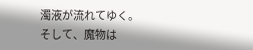濁液が流れてゆく。
そして、魔物は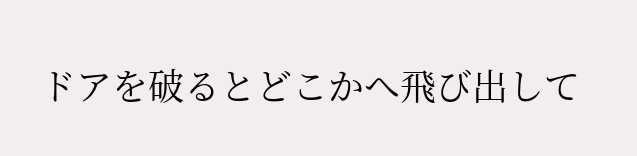ドアを破るとどこかへ飛び出して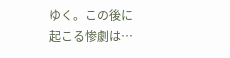ゆく。この後に起こる惨劇は…